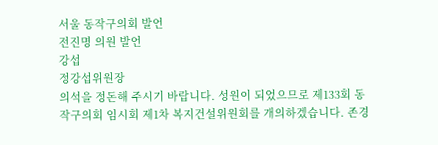서울 동작구의회 발언
전진명 의원 발언
강섭
정강섭위원장
의석을 정돈해 주시기 바랍니다. 성원이 되었으므로 제133회 동작구의회 임시회 제1차 복지건설위원회를 개의하겠습니다. 존경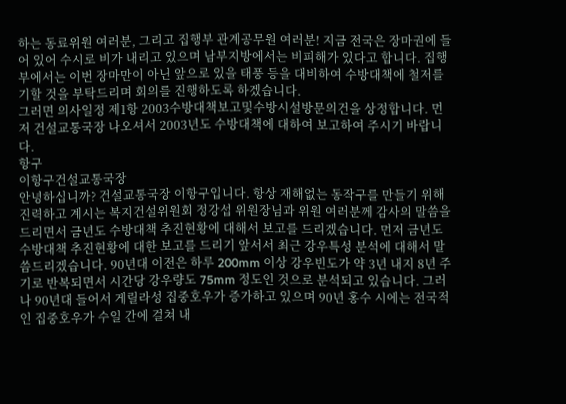하는 동료위원 여러분, 그리고 집행부 관계공무원 여러분! 지금 전국은 장마권에 들어 있어 수시로 비가 내리고 있으며 남부지방에서는 비피해가 있다고 합니다. 집행부에서는 이번 장마만이 아닌 앞으로 있을 태풍 등을 대비하여 수방대책에 철저를 기할 것을 부탁드리며 회의를 진행하도록 하겠습니다.
그러면 의사일정 제1항 2003수방대책보고및수방시설방문의건을 상정합니다. 먼저 건설교통국장 나오셔서 2003년도 수방대책에 대하여 보고하여 주시기 바랍니다.
항구
이항구건설교통국장
안녕하십니까? 건설교통국장 이항구입니다. 항상 재해없는 동작구를 만들기 위해 진력하고 계시는 복지건설위원회 정강섭 위원장님과 위원 여러분께 감사의 말씀을 드리면서 금년도 수방대책 추진현황에 대해서 보고를 드리겠습니다. 먼저 금년도 수방대책 추진현황에 대한 보고를 드리기 앞서서 최근 강우특성 분석에 대해서 말씀드리겠습니다. 90년대 이전은 하루 200mm 이상 강우빈도가 약 3년 내지 8년 주기로 반복되면서 시간당 강우량도 75mm 정도인 것으로 분석되고 있습니다. 그러나 90년대 들어서 게릴라성 집중호우가 증가하고 있으며 90년 홍수 시에는 전국적인 집중호우가 수일 간에 걸쳐 내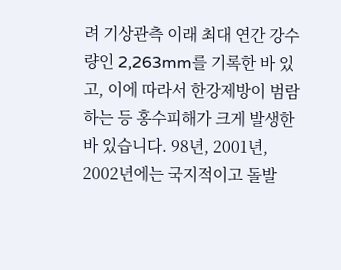려 기상관측 이래 최대 연간 강수량인 2,263mm를 기록한 바 있고, 이에 따라서 한강제방이 범람하는 등 홍수피해가 크게 발생한 바 있습니다. 98년, 2001년, 2002년에는 국지적이고 돌발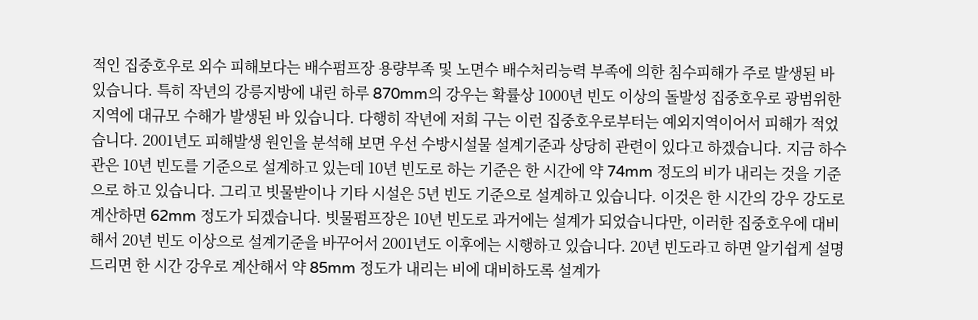적인 집중호우로 외수 피해보다는 배수펌프장 용량부족 및 노면수 배수처리능력 부족에 의한 침수피해가 주로 발생된 바 있습니다. 특히 작년의 강릉지방에 내린 하루 870mm의 강우는 확률상 1000년 빈도 이상의 돌발성 집중호우로 광범위한 지역에 대규모 수해가 발생된 바 있습니다. 다행히 작년에 저희 구는 이런 집중호우로부터는 예외지역이어서 피해가 적었습니다. 2001년도 피해발생 원인을 분석해 보면 우선 수방시설물 설계기준과 상당히 관련이 있다고 하겠습니다. 지금 하수관은 10년 빈도를 기준으로 설계하고 있는데 10년 빈도로 하는 기준은 한 시간에 약 74mm 정도의 비가 내리는 것을 기준으로 하고 있습니다. 그리고 빗물받이나 기타 시설은 5년 빈도 기준으로 설계하고 있습니다. 이것은 한 시간의 강우 강도로 계산하면 62mm 정도가 되겠습니다. 빗물펌프장은 10년 빈도로 과거에는 설계가 되었습니다만, 이러한 집중호우에 대비해서 20년 빈도 이상으로 설계기준을 바꾸어서 2001년도 이후에는 시행하고 있습니다. 20년 빈도라고 하면 알기쉽게 설명드리면 한 시간 강우로 계산해서 약 85mm 정도가 내리는 비에 대비하도록 설계가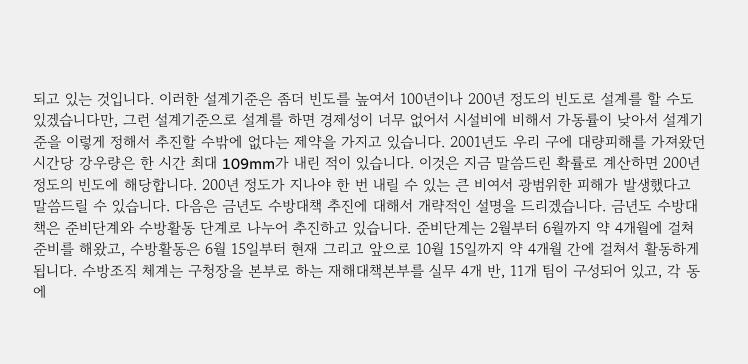되고 있는 것입니다. 이러한 설계기준은 좀더 빈도를 높여서 100년이나 200년 정도의 빈도로 설계를 할 수도 있겠습니다만, 그런 설계기준으로 설계를 하면 경제성이 너무 없어서 시설비에 비해서 가동률이 낮아서 설계기준을 이렇게 정해서 추진할 수밖에 없다는 제약을 가지고 있습니다. 2001년도 우리 구에 대량피해를 가져왔던 시간당 강우량은 한 시간 최대 109mm가 내린 적이 있습니다. 이것은 지금 말씀드린 확률로 계산하면 200년 정도의 빈도에 해당합니다. 200년 정도가 지나야 한 번 내릴 수 있는 큰 비여서 광범위한 피해가 발생했다고 말씀드릴 수 있습니다. 다음은 금년도 수방대책 추진에 대해서 개략적인 설명을 드리겠습니다. 금년도 수방대책은 준비단계와 수방활동 단계로 나누어 추진하고 있습니다. 준비단계는 2월부터 6월까지 약 4개월에 걸쳐 준비를 해왔고, 수방활동은 6월 15일부터 현재 그리고 앞으로 10월 15일까지 약 4개월 간에 걸쳐서 활동하게 됩니다. 수방조직 체계는 구청장을 본부로 하는 재해대책본부를 실무 4개 반, 11개 팀이 구성되어 있고, 각 동에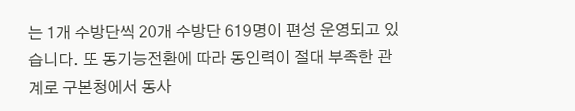는 1개 수방단씩 20개 수방단 619명이 편성 운영되고 있습니다. 또 동기능전환에 따라 동인력이 절대 부족한 관계로 구본청에서 동사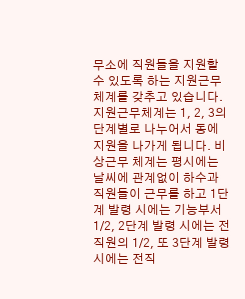무소에 직원들을 지원할 수 있도록 하는 지원근무체계를 갖추고 있습니다. 지원근무체계는 1, 2, 3의 단계별로 나누어서 동에 지원을 나가게 됩니다. 비상근무 체계는 평시에는 날씨에 관계없이 하수과 직원들이 근무를 하고 1단계 발령 시에는 기능부서 1/2, 2단계 발령 시에는 전직원의 1/2, 또 3단계 발령 시에는 전직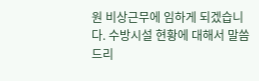원 비상근무에 임하게 되겠습니다. 수방시설 현황에 대해서 말씀드리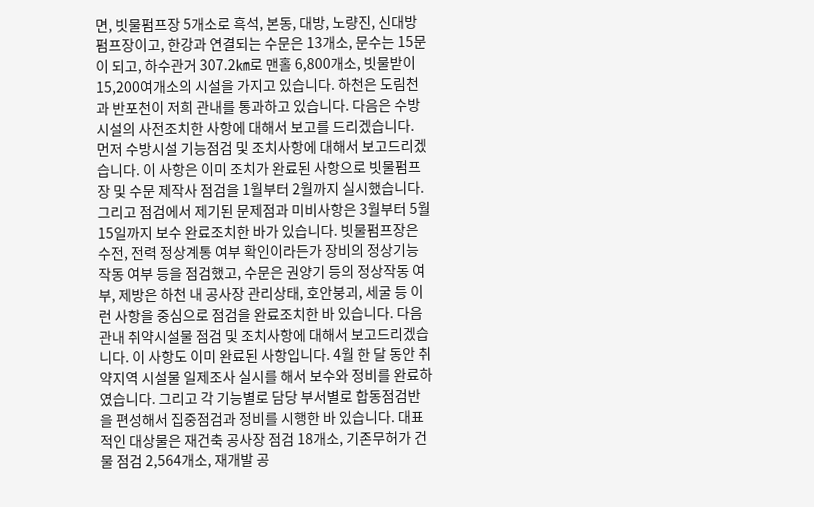면, 빗물펌프장 5개소로 흑석, 본동, 대방, 노량진, 신대방 펌프장이고, 한강과 연결되는 수문은 13개소, 문수는 15문이 되고, 하수관거 307.2㎞로 맨홀 6,800개소, 빗물받이 15,200여개소의 시설을 가지고 있습니다. 하천은 도림천과 반포천이 저희 관내를 통과하고 있습니다. 다음은 수방시설의 사전조치한 사항에 대해서 보고를 드리겠습니다. 먼저 수방시설 기능점검 및 조치사항에 대해서 보고드리겠습니다. 이 사항은 이미 조치가 완료된 사항으로 빗물펌프장 및 수문 제작사 점검을 1월부터 2월까지 실시했습니다. 그리고 점검에서 제기된 문제점과 미비사항은 3월부터 5월 15일까지 보수 완료조치한 바가 있습니다. 빗물펌프장은 수전, 전력 정상계통 여부 확인이라든가 장비의 정상기능 작동 여부 등을 점검했고, 수문은 권양기 등의 정상작동 여부, 제방은 하천 내 공사장 관리상태, 호안붕괴, 세굴 등 이런 사항을 중심으로 점검을 완료조치한 바 있습니다. 다음 관내 취약시설물 점검 및 조치사항에 대해서 보고드리겠습니다. 이 사항도 이미 완료된 사항입니다. 4월 한 달 동안 취약지역 시설물 일제조사 실시를 해서 보수와 정비를 완료하였습니다. 그리고 각 기능별로 담당 부서별로 합동점검반을 편성해서 집중점검과 정비를 시행한 바 있습니다. 대표적인 대상물은 재건축 공사장 점검 18개소, 기존무허가 건물 점검 2,564개소, 재개발 공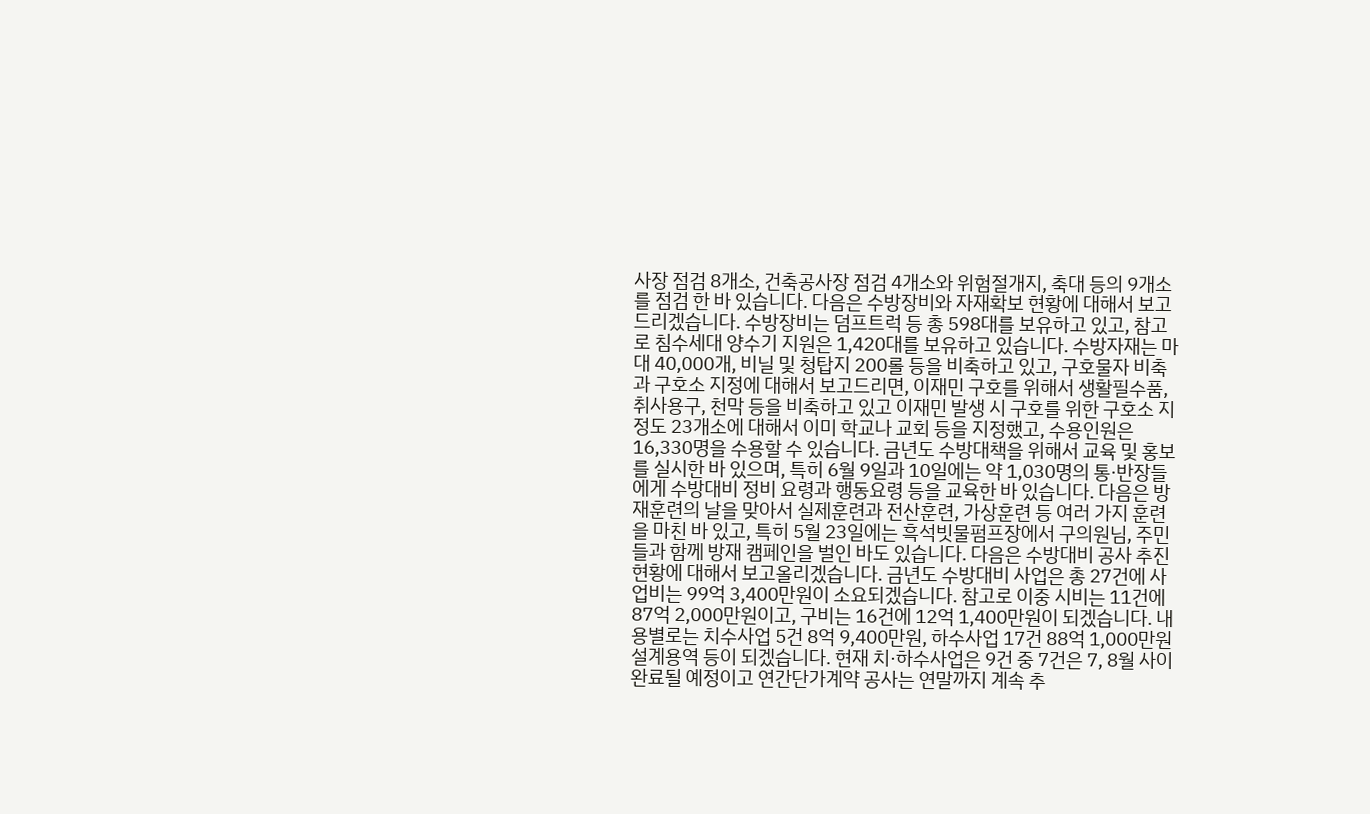사장 점검 8개소, 건축공사장 점검 4개소와 위험절개지, 축대 등의 9개소를 점검 한 바 있습니다. 다음은 수방장비와 자재확보 현황에 대해서 보고드리겠습니다. 수방장비는 덤프트럭 등 총 598대를 보유하고 있고, 참고로 침수세대 양수기 지원은 1,420대를 보유하고 있습니다. 수방자재는 마대 40,000개, 비닐 및 청탑지 200롤 등을 비축하고 있고, 구호물자 비축과 구호소 지정에 대해서 보고드리면, 이재민 구호를 위해서 생활필수품, 취사용구, 천막 등을 비축하고 있고 이재민 발생 시 구호를 위한 구호소 지정도 23개소에 대해서 이미 학교나 교회 등을 지정했고, 수용인원은 16,330명을 수용할 수 있습니다. 금년도 수방대책을 위해서 교육 및 홍보를 실시한 바 있으며, 특히 6월 9일과 10일에는 약 1,030명의 통·반장들에게 수방대비 정비 요령과 행동요령 등을 교육한 바 있습니다. 다음은 방재훈련의 날을 맞아서 실제훈련과 전산훈련, 가상훈련 등 여러 가지 훈련을 마친 바 있고, 특히 5월 23일에는 흑석빗물펌프장에서 구의원님, 주민들과 함께 방재 캠페인을 벌인 바도 있습니다. 다음은 수방대비 공사 추진현황에 대해서 보고올리겠습니다. 금년도 수방대비 사업은 총 27건에 사업비는 99억 3,400만원이 소요되겠습니다. 참고로 이중 시비는 11건에 87억 2,000만원이고, 구비는 16건에 12억 1,400만원이 되겠습니다. 내용별로는 치수사업 5건 8억 9,400만원, 하수사업 17건 88억 1,000만원 설계용역 등이 되겠습니다. 현재 치·하수사업은 9건 중 7건은 7, 8월 사이 완료될 예정이고 연간단가계약 공사는 연말까지 계속 추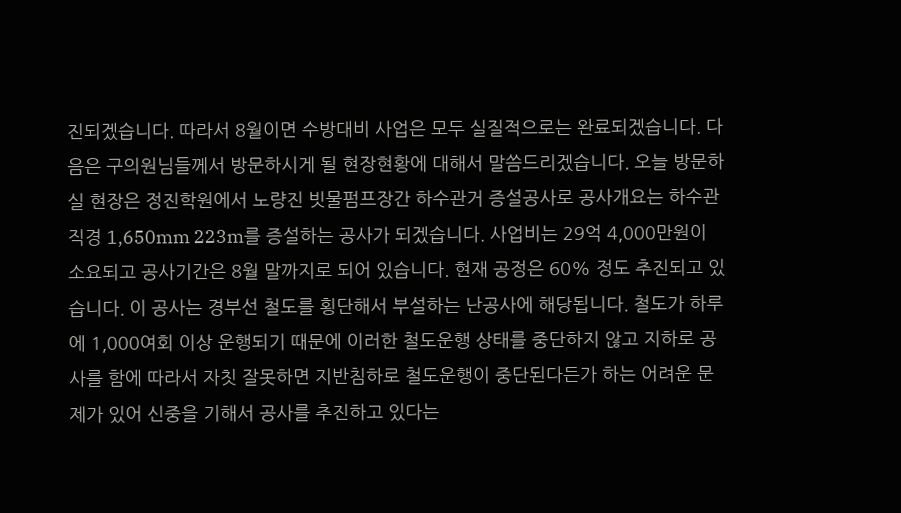진되겠습니다. 따라서 8월이면 수방대비 사업은 모두 실질적으로는 완료되겠습니다. 다음은 구의원님들께서 방문하시게 될 현장현황에 대해서 말씀드리겠습니다. 오늘 방문하실 현장은 정진학원에서 노량진 빗물펌프장간 하수관거 증설공사로 공사개요는 하수관 직경 1,650mm 223m를 증설하는 공사가 되겠습니다. 사업비는 29억 4,000만원이 소요되고 공사기간은 8월 말까지로 되어 있습니다. 현재 공정은 60% 정도 추진되고 있습니다. 이 공사는 경부선 철도를 횡단해서 부설하는 난공사에 해당됩니다. 철도가 하루에 1,000여회 이상 운행되기 때문에 이러한 철도운행 상태를 중단하지 않고 지하로 공사를 함에 따라서 자칫 잘못하면 지반침하로 철도운행이 중단된다든가 하는 어려운 문제가 있어 신중을 기해서 공사를 추진하고 있다는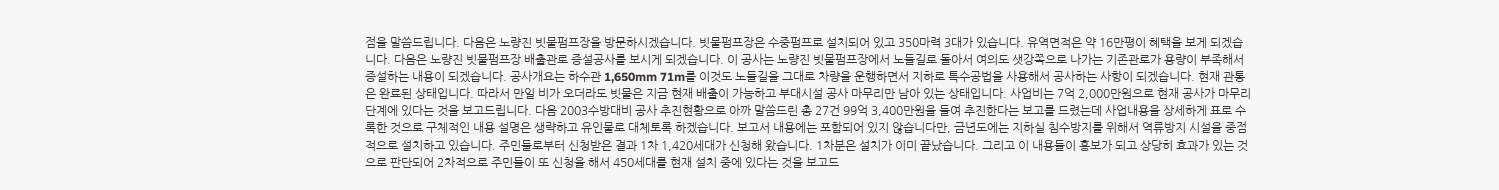점을 말씀드립니다. 다음은 노량진 빗물펌프장을 방문하시겠습니다. 빗물펌프장은 수중펌프로 설치되어 있고 350마력 3대가 있습니다. 유역면적은 약 16만평이 혜택을 보게 되겠습니다. 다음은 노량진 빗물펌프장 배출관로 증설공사를 보시게 되겠습니다. 이 공사는 노량진 빗물펌프장에서 노들길로 돌아서 여의도 샛강쪽으로 나가는 기존관로가 용량이 부족해서 증설하는 내용이 되겠습니다. 공사개요는 하수관 1,650mm 71m를 이것도 노들길을 그대로 차량을 운행하면서 지하로 특수공법을 사용해서 공사하는 사항이 되겠습니다. 현재 관통은 완료된 상태입니다. 따라서 만일 비가 오더라도 빗물은 지금 현재 배출이 가능하고 부대시설 공사 마무리만 남아 있는 상태입니다. 사업비는 7억 2,000만원으로 현재 공사가 마무리 단계에 있다는 것을 보고드립니다. 다음 2003수방대비 공사 추진현황으로 아까 말씀드린 총 27건 99억 3,400만원을 들여 추진한다는 보고를 드렸는데 사업내용을 상세하게 표로 수록한 것으로 구체적인 내용 설명은 생략하고 유인물로 대체토록 하겠습니다. 보고서 내용에는 포함되어 있지 않습니다만, 금년도에는 지하실 침수방지를 위해서 역류방지 시설을 중점적으로 설치하고 있습니다. 주민들로부터 신청받은 결과 1차 1,420세대가 신청해 왔습니다. 1차분은 설치가 이미 끝났습니다. 그리고 이 내용들이 홍보가 되고 상당히 효과가 있는 것으로 판단되어 2차적으로 주민들이 또 신청을 해서 450세대를 현재 설치 중에 있다는 것을 보고드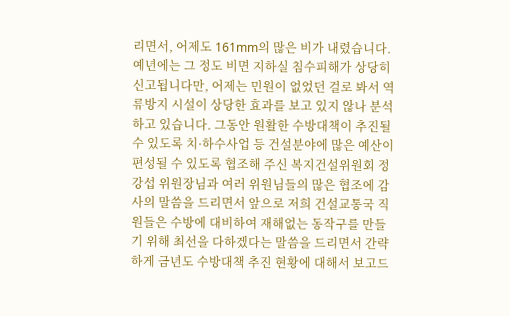리면서, 어제도 161mm의 많은 비가 내렸습니다. 예년에는 그 정도 비면 지하실 침수피해가 상당히 신고됩니다만, 어제는 민원이 없었던 걸로 봐서 역류방지 시설이 상당한 효과를 보고 있지 않나 분석하고 있습니다. 그동안 원활한 수방대책이 추진될 수 있도록 치·하수사업 등 건설분야에 많은 예산이 편성될 수 있도록 협조해 주신 복지건설위원회 정강섭 위원장님과 여러 위원님들의 많은 협조에 감사의 말씀을 드리면서 앞으로 저희 건설교통국 직원들은 수방에 대비하여 재해없는 동작구를 만들기 위해 최선을 다하겠다는 말씀을 드리면서 간략하게 금년도 수방대책 추진 현황에 대해서 보고드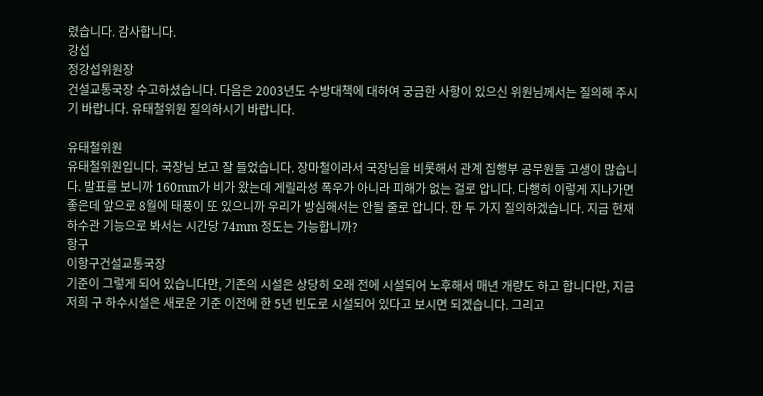렸습니다. 감사합니다.
강섭
정강섭위원장
건설교통국장 수고하셨습니다. 다음은 2003년도 수방대책에 대하여 궁금한 사항이 있으신 위원님께서는 질의해 주시기 바랍니다. 유태철위원 질의하시기 바랍니다.

유태철위원
유태철위원입니다. 국장님 보고 잘 들었습니다. 장마철이라서 국장님을 비롯해서 관계 집행부 공무원들 고생이 많습니다. 발표를 보니까 160mm가 비가 왔는데 게릴라성 폭우가 아니라 피해가 없는 걸로 압니다. 다행히 이렇게 지나가면 좋은데 앞으로 8월에 태풍이 또 있으니까 우리가 방심해서는 안될 줄로 압니다. 한 두 가지 질의하겠습니다. 지금 현재 하수관 기능으로 봐서는 시간당 74mm 정도는 가능합니까?
항구
이항구건설교통국장
기준이 그렇게 되어 있습니다만, 기존의 시설은 상당히 오래 전에 시설되어 노후해서 매년 개량도 하고 합니다만, 지금 저희 구 하수시설은 새로운 기준 이전에 한 5년 빈도로 시설되어 있다고 보시면 되겠습니다. 그리고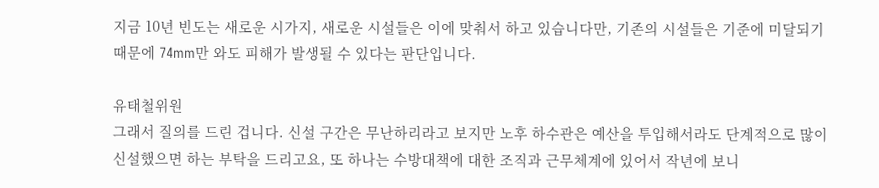지금 10년 빈도는 새로운 시가지, 새로운 시설들은 이에 맞춰서 하고 있습니다만, 기존의 시설들은 기준에 미달되기 때문에 74mm만 와도 피해가 발생될 수 있다는 판단입니다.

유태철위원
그래서 질의를 드린 겁니다. 신설 구간은 무난하리라고 보지만 노후 하수관은 예산을 투입해서라도 단계적으로 많이 신설했으면 하는 부탁을 드리고요, 또 하나는 수방대책에 대한 조직과 근무체계에 있어서 작년에 보니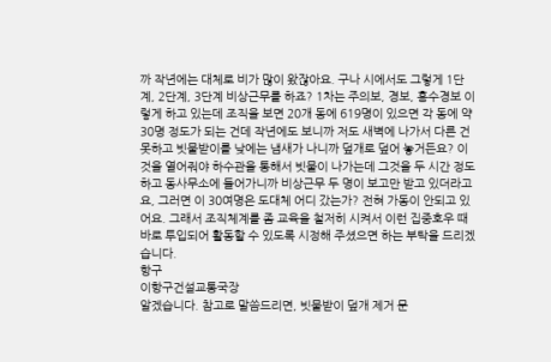까 작년에는 대체로 비가 많이 왔잖아요. 구나 시에서도 그렇게 1단계, 2단계, 3단계 비상근무를 하죠? 1차는 주의보, 경보, 홍수경보 이렇게 하고 있는데 조직을 보면 20개 동에 619명이 있으면 각 동에 약 30명 정도가 되는 건데 작년에도 보니까 저도 새벽에 나가서 다른 건 못하고 빗물받이를 낮에는 냄새가 나니까 덮개로 덮어 놓거든요? 이것을 열어줘야 하수관을 통해서 빗물이 나가는데 그것을 두 시간 정도하고 동사무소에 들어가니까 비상근무 두 명이 보고만 받고 있더라고요, 그러면 이 30여명은 도대체 어디 갔는가? 전혀 가동이 안되고 있어요. 그래서 조직체계를 좀 교육을 철저히 시켜서 이런 집중호우 때 바로 투입되어 활동할 수 있도록 시정해 주셨으면 하는 부탁을 드리겠습니다.
항구
이항구건설교통국장
알겠습니다. 참고로 말씀드리면, 빗물받이 덮개 제거 문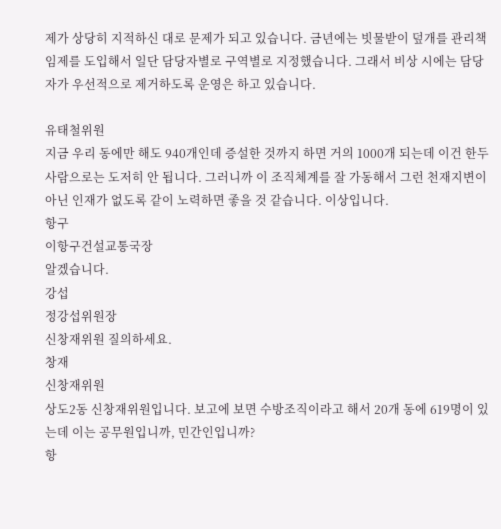제가 상당히 지적하신 대로 문제가 되고 있습니다. 금년에는 빗물받이 덮개를 관리책임제를 도입해서 일단 담당자별로 구역별로 지정했습니다. 그래서 비상 시에는 담당자가 우선적으로 제거하도록 운영은 하고 있습니다.

유태철위원
지금 우리 동에만 해도 940개인데 증설한 것까지 하면 거의 1000개 되는데 이건 한두 사람으로는 도저히 안 됩니다. 그러니까 이 조직체계를 잘 가동해서 그런 천재지변이 아닌 인재가 없도록 같이 노력하면 좋을 것 같습니다. 이상입니다.
항구
이항구건설교통국장
알겠습니다.
강섭
정강섭위원장
신창재위원 질의하세요.
창재
신창재위원
상도2동 신창재위원입니다. 보고에 보면 수방조직이라고 해서 20개 동에 619명이 있는데 이는 공무원입니까, 민간인입니까?
항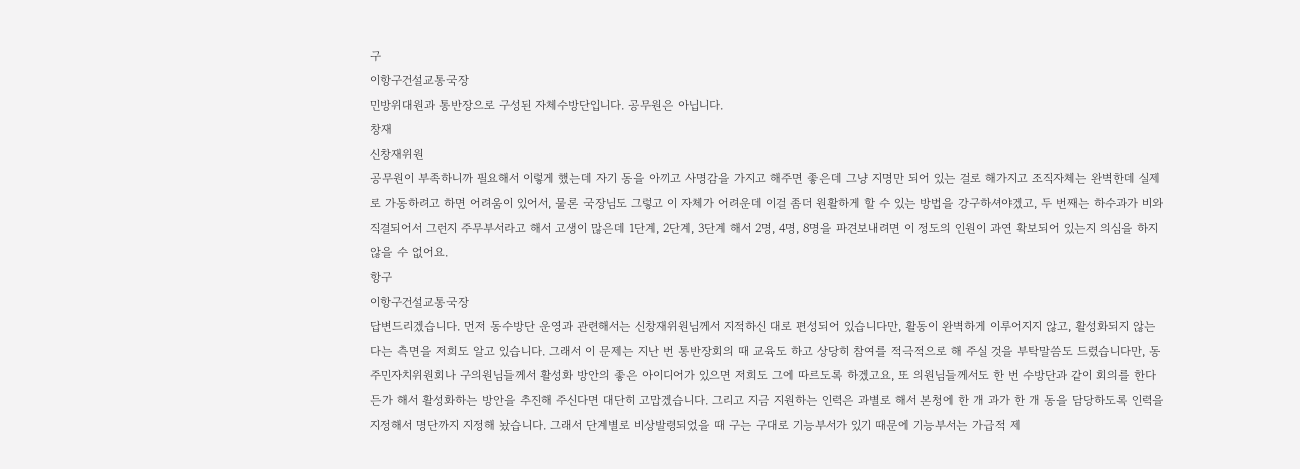구
이항구건설교통국장
민방위대원과 통반장으로 구성된 자체수방단입니다. 공무원은 아닙니다.
창재
신창재위원
공무원이 부족하니까 필요해서 이렇게 했는데 자기 동을 아끼고 사명감을 가지고 해주면 좋은데 그냥 지명만 되어 있는 걸로 해가지고 조직자체는 완벽한데 실제로 가동하려고 하면 어려움이 있어서, 물론 국장님도 그렇고 이 자체가 어려운데 이걸 좀더 원활하게 할 수 있는 방법을 강구하셔야겠고, 두 번째는 하수과가 비와 직결되어서 그런지 주무부서라고 해서 고생이 많은데 1단계, 2단계, 3단계 해서 2명, 4명, 8명을 파견보내려면 이 정도의 인원이 과연 확보되어 있는지 의심을 하지 않을 수 없어요.
항구
이항구건설교통국장
답변드리겠습니다. 먼저 동수방단 운영과 관련해서는 신창재위원님께서 지적하신 대로 편성되어 있습니다만, 활동이 완벽하게 이루어지지 않고, 활성화되지 않는다는 측면을 저희도 알고 있습니다. 그래서 이 문제는 지난 번 통반장회의 때 교육도 하고 상당히 참여를 적극적으로 해 주실 것을 부탁말씀도 드렸습니다만, 동주민자치위원회나 구의원님들께서 활성화 방안의 좋은 아이디어가 있으면 저희도 그에 따르도록 하겠고요, 또 의원님들께서도 한 번 수방단과 같이 회의를 한다든가 해서 활성화하는 방안을 추진해 주신다면 대단히 고맙겠습니다. 그리고 지금 지원하는 인력은 과별로 해서 본청에 한 개 과가 한 개 동을 담당하도록 인력을 지정해서 명단까지 지정해 놨습니다. 그래서 단계별로 비상발령되었을 때 구는 구대로 기능부서가 있기 때문에 기능부서는 가급적 제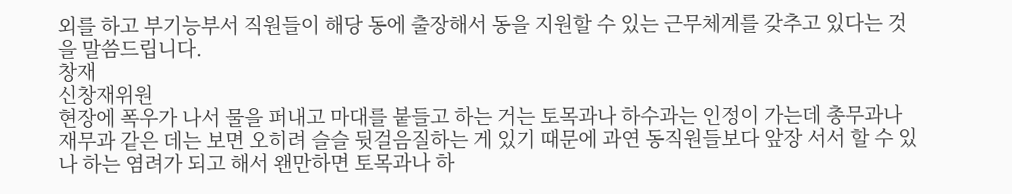외를 하고 부기능부서 직원들이 해당 동에 출장해서 동을 지원할 수 있는 근무체계를 갖추고 있다는 것을 말씀드립니다.
창재
신창재위원
현장에 폭우가 나서 물을 퍼내고 마대를 붙들고 하는 거는 토목과나 하수과는 인정이 가는데 총무과나 재무과 같은 데는 보면 오히려 슬슬 뒷걸음질하는 게 있기 때문에 과연 동직원들보다 앞장 서서 할 수 있나 하는 염려가 되고 해서 왠만하면 토목과나 하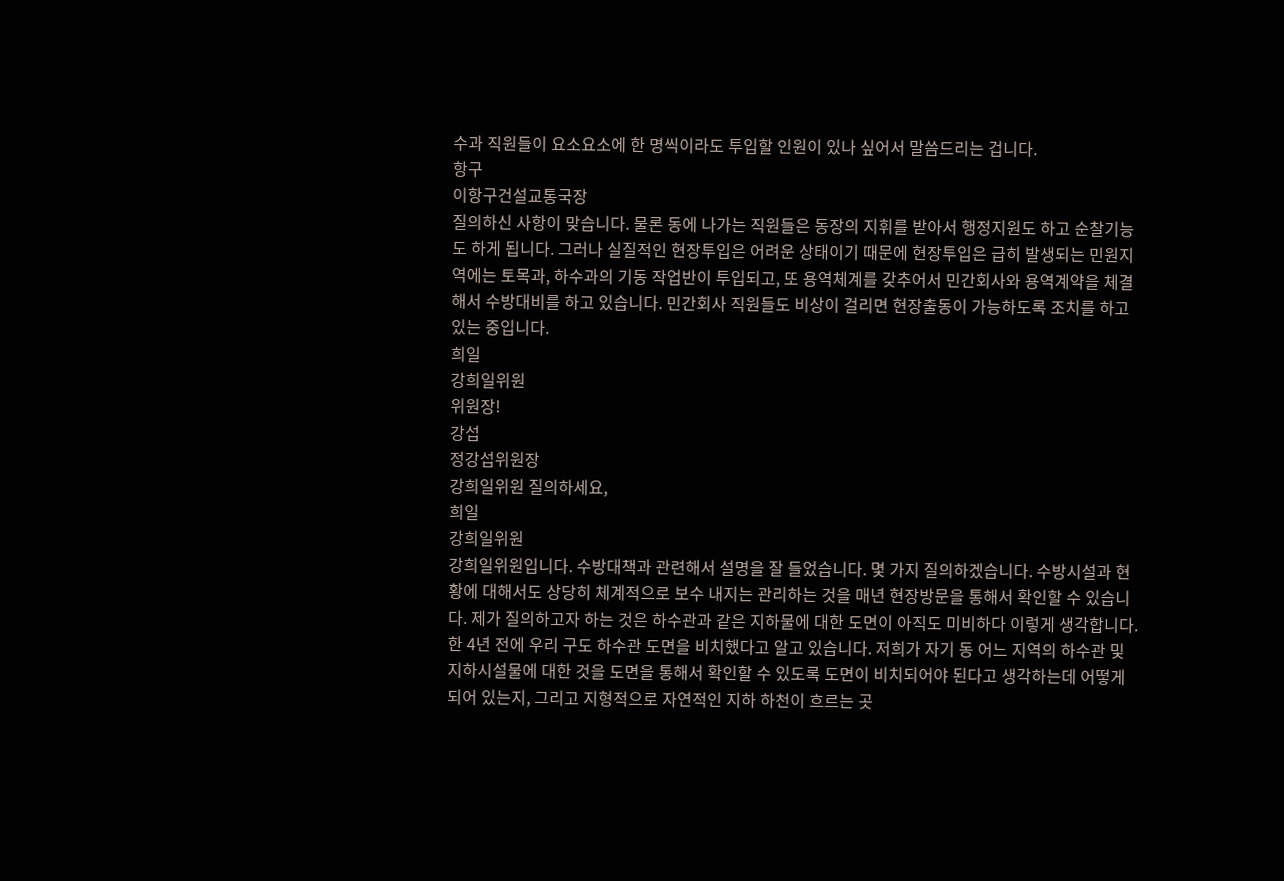수과 직원들이 요소요소에 한 명씩이라도 투입할 인원이 있나 싶어서 말씀드리는 겁니다.
항구
이항구건설교통국장
질의하신 사항이 맞습니다. 물론 동에 나가는 직원들은 동장의 지휘를 받아서 행정지원도 하고 순찰기능도 하게 됩니다. 그러나 실질적인 현장투입은 어려운 상태이기 때문에 현장투입은 급히 발생되는 민원지역에는 토목과, 하수과의 기동 작업반이 투입되고, 또 용역체계를 갖추어서 민간회사와 용역계약을 체결해서 수방대비를 하고 있습니다. 민간회사 직원들도 비상이 걸리면 현장출동이 가능하도록 조치를 하고 있는 중입니다.
희일
강희일위원
위원장!
강섭
정강섭위원장
강희일위원 질의하세요,
희일
강희일위원
강희일위원입니다. 수방대책과 관련해서 설명을 잘 들었습니다. 몇 가지 질의하겠습니다. 수방시설과 현황에 대해서도 상당히 체계적으로 보수 내지는 관리하는 것을 매년 현장방문을 통해서 확인할 수 있습니다. 제가 질의하고자 하는 것은 하수관과 같은 지하물에 대한 도면이 아직도 미비하다 이렇게 생각합니다. 한 4년 전에 우리 구도 하수관 도면을 비치했다고 알고 있습니다. 저희가 자기 동 어느 지역의 하수관 및 지하시설물에 대한 것을 도면을 통해서 확인할 수 있도록 도면이 비치되어야 된다고 생각하는데 어떻게 되어 있는지, 그리고 지형적으로 자연적인 지하 하천이 흐르는 곳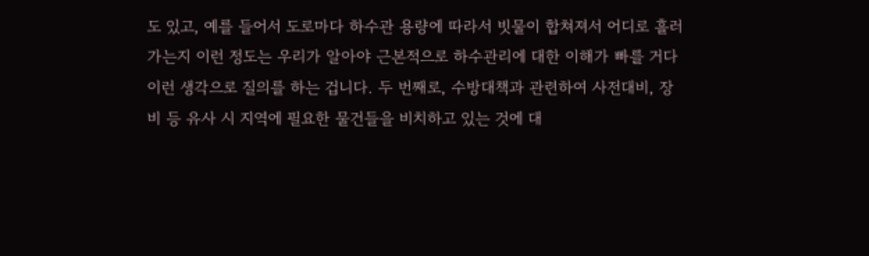도 있고, 예를 들어서 도로마다 하수관 용량에 따라서 빗물이 합쳐져서 어디로 흘러가는지 이런 정도는 우리가 알아야 근본적으로 하수관리에 대한 이해가 빠를 거다 이런 생각으로 질의를 하는 겁니다. 두 번째로, 수방대책과 관련하여 사전대비, 장비 등 유사 시 지역에 필요한 물건들을 비치하고 있는 것에 대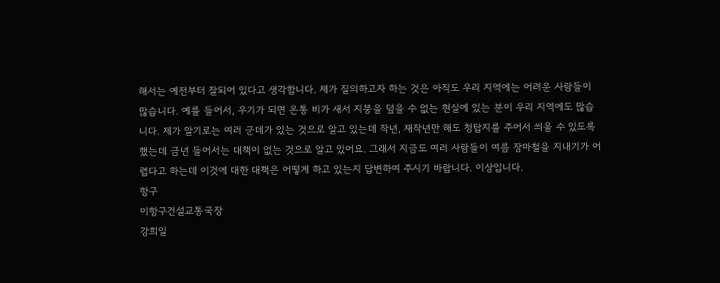해서는 예전부터 잘되어 있다고 생각합니다. 제가 질의하고자 하는 것은 아직도 우리 지역에는 어려운 사람들이 많습니다. 예를 들어서, 우기가 되면 온통 비가 새서 지붕을 덮을 수 없는 현실에 있는 분이 우리 지역에도 많습니다. 제가 알기로는 여러 군데가 있는 것으로 알고 있는데 작년, 재작년만 해도 청탑지를 주어서 씌울 수 있도록 했는데 금년 들어서는 대책이 없는 것으로 알고 있어요. 그래서 지금도 여러 사람들이 여름 장마철을 지내기가 어렵다고 하는데 이것에 대한 대책은 어떻게 하고 있는지 답변하여 주시기 바랍니다. 이상입니다.
항구
이항구건설교통국장
강희일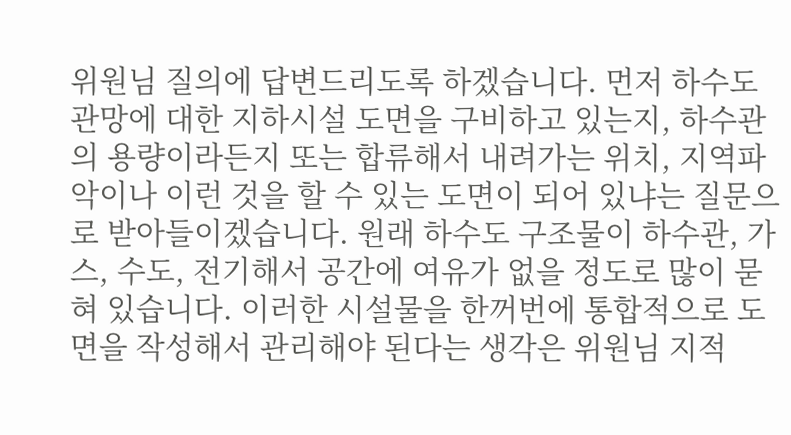위원님 질의에 답변드리도록 하겠습니다. 먼저 하수도 관망에 대한 지하시설 도면을 구비하고 있는지, 하수관의 용량이라든지 또는 합류해서 내려가는 위치, 지역파악이나 이런 것을 할 수 있는 도면이 되어 있냐는 질문으로 받아들이겠습니다. 원래 하수도 구조물이 하수관, 가스, 수도, 전기해서 공간에 여유가 없을 정도로 많이 묻혀 있습니다. 이러한 시설물을 한꺼번에 통합적으로 도면을 작성해서 관리해야 된다는 생각은 위원님 지적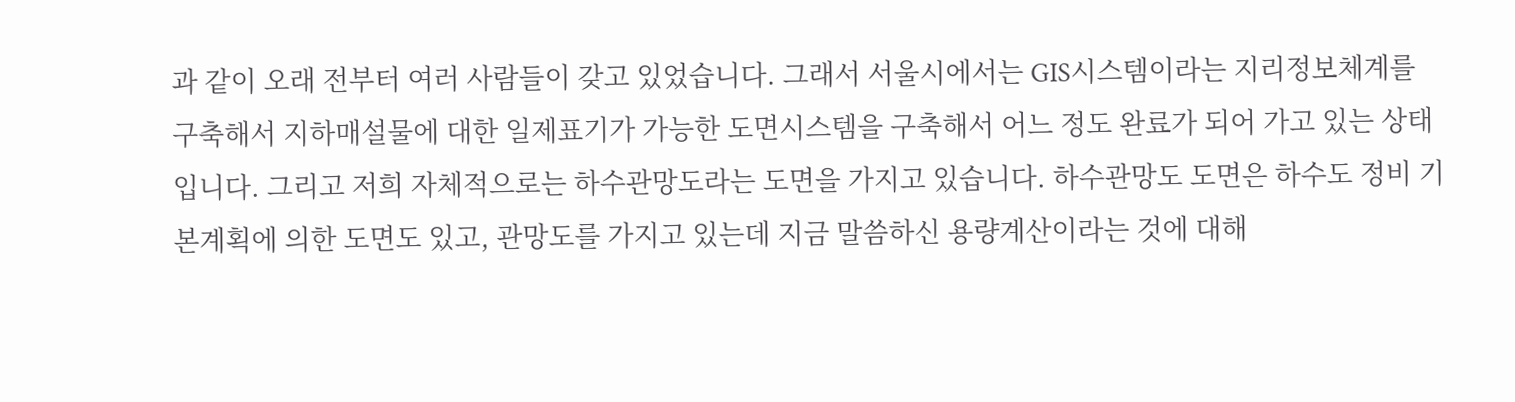과 같이 오래 전부터 여러 사람들이 갖고 있었습니다. 그래서 서울시에서는 GIS시스템이라는 지리정보체계를 구축해서 지하매설물에 대한 일제표기가 가능한 도면시스템을 구축해서 어느 정도 완료가 되어 가고 있는 상태입니다. 그리고 저희 자체적으로는 하수관망도라는 도면을 가지고 있습니다. 하수관망도 도면은 하수도 정비 기본계획에 의한 도면도 있고, 관망도를 가지고 있는데 지금 말씀하신 용량계산이라는 것에 대해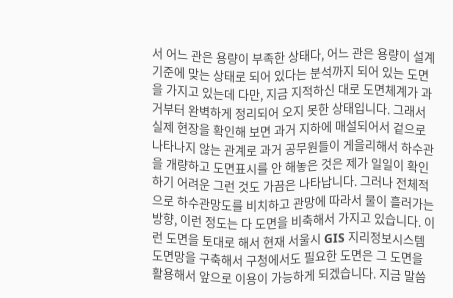서 어느 관은 용량이 부족한 상태다, 어느 관은 용량이 설계기준에 맞는 상태로 되어 있다는 분석까지 되어 있는 도면을 가지고 있는데 다만, 지금 지적하신 대로 도면체계가 과거부터 완벽하게 정리되어 오지 못한 상태입니다. 그래서 실제 현장을 확인해 보면 과거 지하에 매설되어서 겉으로 나타나지 않는 관계로 과거 공무원들이 게을리해서 하수관을 개량하고 도면표시를 안 해놓은 것은 제가 일일이 확인하기 어려운 그런 것도 가끔은 나타납니다. 그러나 전체적으로 하수관망도를 비치하고 관망에 따라서 물이 흘러가는 방향, 이런 정도는 다 도면을 비축해서 가지고 있습니다. 이런 도면을 토대로 해서 현재 서울시 GIS 지리정보시스템 도면망을 구축해서 구청에서도 필요한 도면은 그 도면을 활용해서 앞으로 이용이 가능하게 되겠습니다. 지금 말씀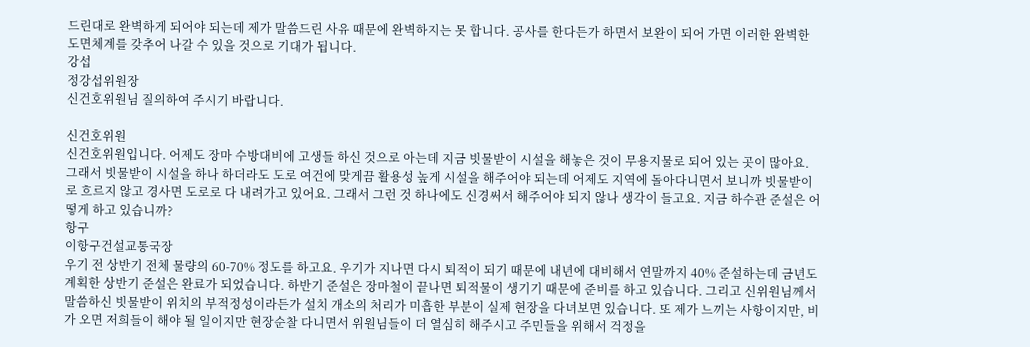드린대로 완벽하게 되어야 되는데 제가 말씀드린 사유 때문에 완벽하지는 못 합니다. 공사를 한다든가 하면서 보완이 되어 가면 이러한 완벽한 도면체계를 갖추어 나갈 수 있을 것으로 기대가 됩니다.
강섭
정강섭위원장
신건호위원님 질의하여 주시기 바랍니다.

신건호위원
신건호위원입니다. 어제도 장마 수방대비에 고생들 하신 것으로 아는데 지금 빗물받이 시설을 해놓은 것이 무용지물로 되어 있는 곳이 많아요. 그래서 빗물받이 시설을 하나 하더라도 도로 여건에 맞게끔 활용성 높게 시설을 해주어야 되는데 어제도 지역에 돌아다니면서 보니까 빗물받이로 흐르지 않고 경사면 도로로 다 내려가고 있어요. 그래서 그런 것 하나에도 신경써서 해주어야 되지 않나 생각이 들고요. 지금 하수관 준설은 어떻게 하고 있습니까?
항구
이항구건설교통국장
우기 전 상반기 전체 물량의 60-70% 정도를 하고요. 우기가 지나면 다시 퇴적이 되기 때문에 내년에 대비해서 연말까지 40% 준설하는데 금년도 계획한 상반기 준설은 완료가 되었습니다. 하반기 준설은 장마철이 끝나면 퇴적물이 생기기 때문에 준비를 하고 있습니다. 그리고 신위원님께서 말씀하신 빗물받이 위치의 부적정성이라든가 설치 개소의 처리가 미흡한 부분이 실제 현장을 다녀보면 있습니다. 또 제가 느끼는 사항이지만, 비가 오면 저희들이 해야 될 일이지만 현장순찰 다니면서 위원님들이 더 열심히 해주시고 주민들을 위해서 걱정을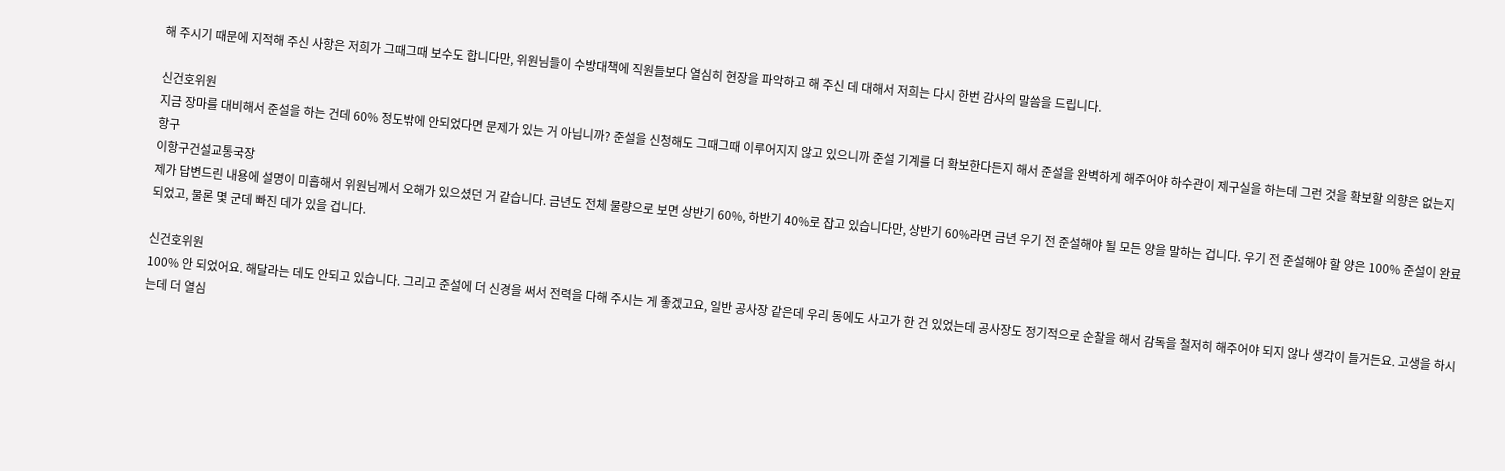해 주시기 때문에 지적해 주신 사항은 저희가 그때그때 보수도 합니다만, 위원님들이 수방대책에 직원들보다 열심히 현장을 파악하고 해 주신 데 대해서 저희는 다시 한번 감사의 말씀을 드립니다.

신건호위원
지금 장마를 대비해서 준설을 하는 건데 60% 정도밖에 안되었다면 문제가 있는 거 아닙니까? 준설을 신청해도 그때그때 이루어지지 않고 있으니까 준설 기계를 더 확보한다든지 해서 준설을 완벽하게 해주어야 하수관이 제구실을 하는데 그런 것을 확보할 의향은 없는지
항구
이항구건설교통국장
제가 답변드린 내용에 설명이 미흡해서 위원님께서 오해가 있으셨던 거 같습니다. 금년도 전체 물량으로 보면 상반기 60%, 하반기 40%로 잡고 있습니다만, 상반기 60%라면 금년 우기 전 준설해야 될 모든 양을 말하는 겁니다. 우기 전 준설해야 할 양은 100% 준설이 완료되었고, 물론 몇 군데 빠진 데가 있을 겁니다.

신건호위원
100% 안 되었어요. 해달라는 데도 안되고 있습니다. 그리고 준설에 더 신경을 써서 전력을 다해 주시는 게 좋겠고요, 일반 공사장 같은데 우리 동에도 사고가 한 건 있었는데 공사장도 정기적으로 순찰을 해서 감독을 철저히 해주어야 되지 않나 생각이 들거든요. 고생을 하시는데 더 열심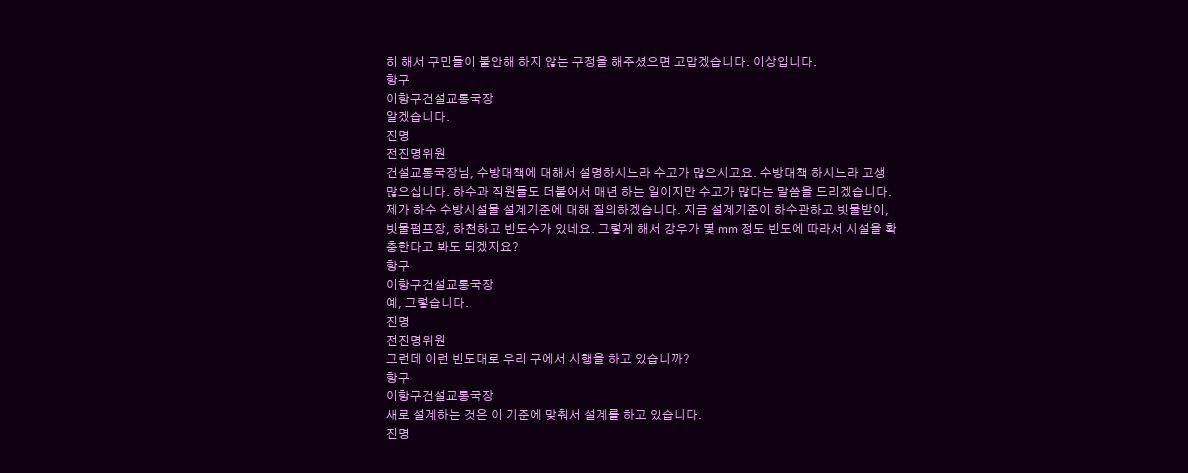히 해서 구민들이 불안해 하지 않는 구정을 해주셨으면 고맙겠습니다. 이상입니다.
항구
이항구건설교통국장
알겠습니다.
진명
전진명위원
건설교통국장님, 수방대책에 대해서 설명하시느라 수고가 많으시고요. 수방대책 하시느라 고생 많으십니다. 하수과 직원들도 더불어서 매년 하는 일이지만 수고가 많다는 말씀을 드리겠습니다. 제가 하수 수방시설물 설계기준에 대해 질의하겠습니다. 지금 설계기준이 하수관하고 빗물받이, 빗물펌프장, 하천하고 빈도수가 있네요. 그렇게 해서 강우가 몇 mm 정도 빈도에 따라서 시설을 확충한다고 봐도 되겠지요?
항구
이항구건설교통국장
예, 그렇습니다.
진명
전진명위원
그런데 이런 빈도대로 우리 구에서 시행을 하고 있습니까?
항구
이항구건설교통국장
새로 설계하는 것은 이 기준에 맞춰서 설계를 하고 있습니다.
진명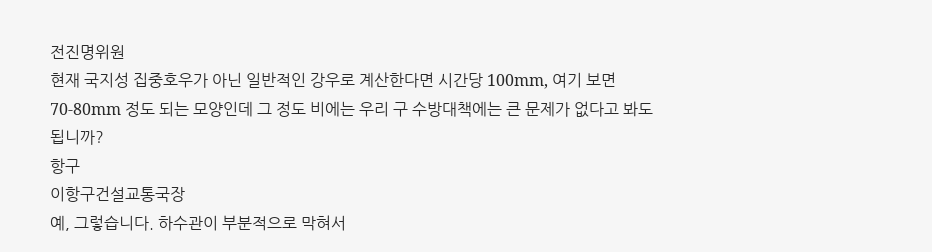전진명위원
현재 국지성 집중호우가 아닌 일반적인 강우로 계산한다면 시간당 100mm, 여기 보면 70-80mm 정도 되는 모양인데 그 정도 비에는 우리 구 수방대책에는 큰 문제가 없다고 봐도 됩니까?
항구
이항구건설교통국장
예, 그렇습니다. 하수관이 부분적으로 막혀서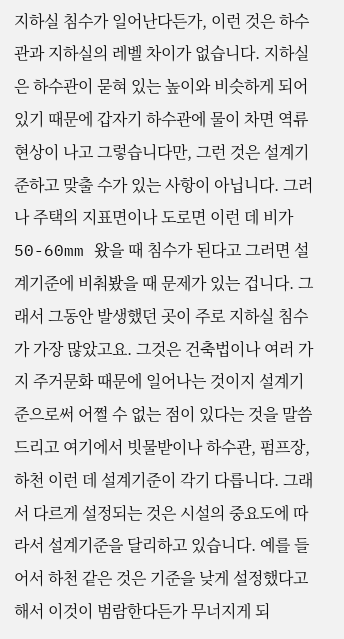지하실 침수가 일어난다든가, 이런 것은 하수관과 지하실의 레벨 차이가 없습니다. 지하실은 하수관이 묻혀 있는 높이와 비슷하게 되어 있기 때문에 갑자기 하수관에 물이 차면 역류현상이 나고 그렇습니다만, 그런 것은 설계기준하고 맞출 수가 있는 사항이 아닙니다. 그러나 주택의 지표면이나 도로면 이런 데 비가 50-60mm 왔을 때 침수가 된다고 그러면 설계기준에 비춰봤을 때 문제가 있는 겁니다. 그래서 그동안 발생했던 곳이 주로 지하실 침수가 가장 많았고요. 그것은 건축법이나 여러 가지 주거문화 때문에 일어나는 것이지 설계기준으로써 어쩔 수 없는 점이 있다는 것을 말씀드리고 여기에서 빗물받이나 하수관, 펌프장, 하천 이런 데 설계기준이 각기 다릅니다. 그래서 다르게 설정되는 것은 시설의 중요도에 따라서 설계기준을 달리하고 있습니다. 예를 들어서 하천 같은 것은 기준을 낮게 설정했다고 해서 이것이 범람한다든가 무너지게 되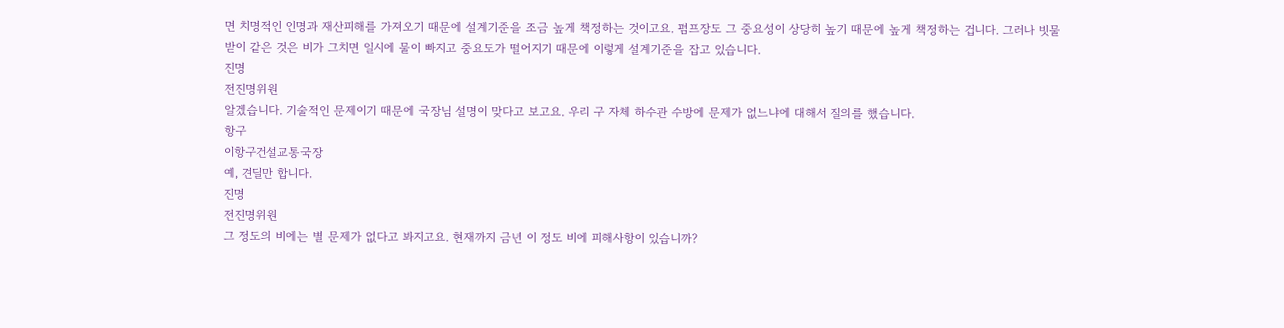면 치명적인 인명과 재산피해를 가져오기 때문에 설계기준을 조금 높게 책정하는 것이고요. 펌프장도 그 중요성이 상당히 높기 때문에 높게 책정하는 겁니다. 그러나 빗물받이 같은 것은 비가 그치면 일시에 물이 빠지고 중요도가 떨어지기 때문에 이렇게 설계기준을 잡고 있습니다.
진명
전진명위원
알겠습니다. 기술적인 문제이기 때문에 국장님 설명이 맞다고 보고요. 우리 구 자체 하수관 수방에 문제가 없느냐에 대해서 질의를 했습니다.
항구
이항구건설교통국장
예, 견딜만 합니다.
진명
전진명위원
그 정도의 비에는 별 문제가 없다고 봐지고요. 현재까지 금년 이 정도 비에 피해사항이 있습니까?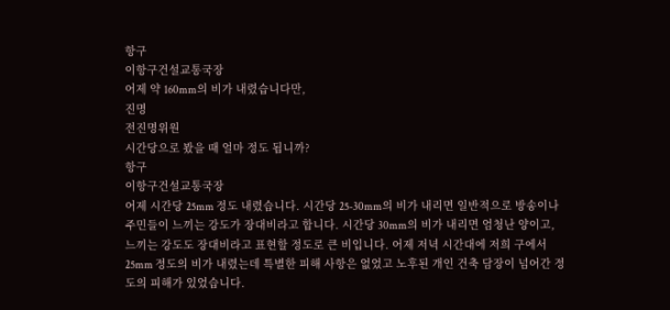항구
이항구건설교통국장
어제 약 160mm의 비가 내렸습니다만,
진명
전진명위원
시간당으로 봤을 때 얼마 정도 됩니까?
항구
이항구건설교통국장
어제 시간당 25mm 정도 내렸습니다. 시간당 25-30mm의 비가 내리면 일반적으로 방송이나 주민들이 느끼는 강도가 장대비라고 합니다. 시간당 30mm의 비가 내리면 엄청난 양이고, 느끼는 강도도 장대비라고 표현할 정도로 큰 비입니다. 어제 저녁 시간대에 저희 구에서 25mm 정도의 비가 내렸는데 특별한 피해 사항은 없었고 노후된 개인 건축 담장이 넘어간 정도의 피해가 있었습니다.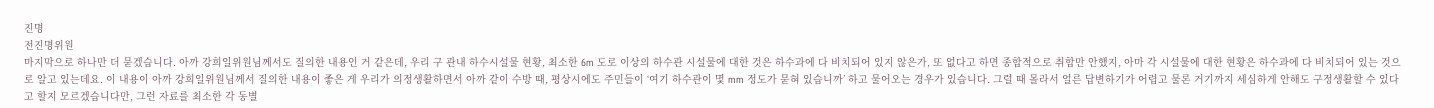진명
전진명위원
마지막으로 하나만 더 묻겠습니다. 아까 강희일위원님께서도 질의한 내용인 거 같은데, 우리 구 관내 하수시설물 현황, 최소한 6m 도로 이상의 하수관 시설물에 대한 것은 하수과에 다 비치되어 있지 않은가, 또 없다고 하면 종합적으로 취합만 안했지, 아마 각 시설물에 대한 현황은 하수과에 다 비치되어 있는 것으로 알고 있는데요. 이 내용이 아까 강희일위원님께서 질의한 내용이 좋은 게 우리가 의정생활하면서 아까 같이 수방 때, 평상시에도 주민들이 ‘여기 하수관이 몇 mm 정도가 묻혀 있습니까’ 하고 물어오는 경우가 있습니다. 그럴 때 몰라서 얼른 답변하기가 어렵고 물론 거기까지 세심하게 안해도 구정생활할 수 있다고 할지 모르겠습니다만, 그런 자료를 최소한 각 동별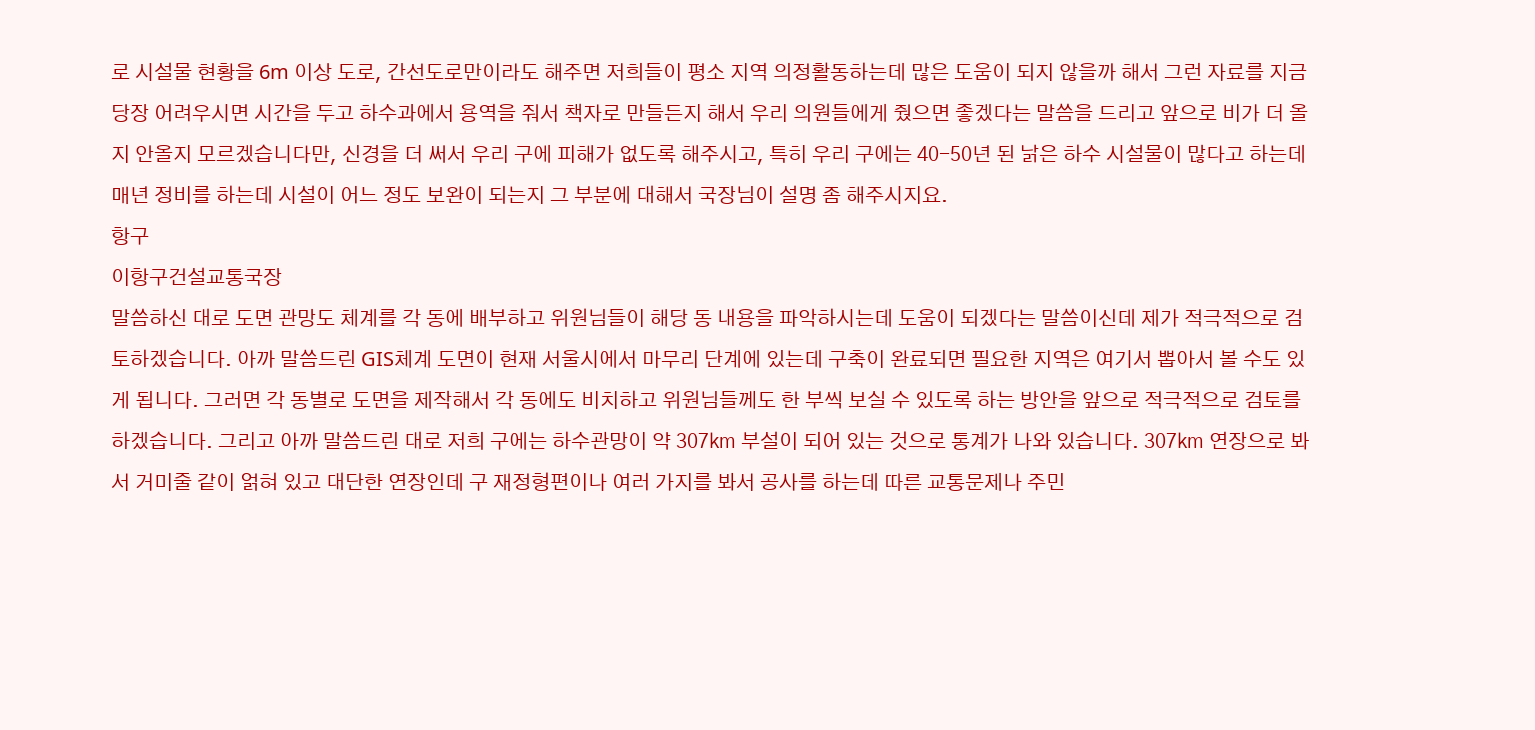로 시설물 현황을 6m 이상 도로, 간선도로만이라도 해주면 저희들이 평소 지역 의정활동하는데 많은 도움이 되지 않을까 해서 그런 자료를 지금 당장 어려우시면 시간을 두고 하수과에서 용역을 줘서 책자로 만들든지 해서 우리 의원들에게 줬으면 좋겠다는 말씀을 드리고 앞으로 비가 더 올지 안올지 모르겠습니다만, 신경을 더 써서 우리 구에 피해가 없도록 해주시고, 특히 우리 구에는 40-50년 된 낡은 하수 시설물이 많다고 하는데 매년 정비를 하는데 시설이 어느 정도 보완이 되는지 그 부분에 대해서 국장님이 설명 좀 해주시지요.
항구
이항구건설교통국장
말씀하신 대로 도면 관망도 체계를 각 동에 배부하고 위원님들이 해당 동 내용을 파악하시는데 도움이 되겠다는 말씀이신데 제가 적극적으로 검토하겠습니다. 아까 말씀드린 GIS체계 도면이 현재 서울시에서 마무리 단계에 있는데 구축이 완료되면 필요한 지역은 여기서 뽑아서 볼 수도 있게 됩니다. 그러면 각 동별로 도면을 제작해서 각 동에도 비치하고 위원님들께도 한 부씩 보실 수 있도록 하는 방안을 앞으로 적극적으로 검토를 하겠습니다. 그리고 아까 말씀드린 대로 저희 구에는 하수관망이 약 307㎞ 부설이 되어 있는 것으로 통계가 나와 있습니다. 307㎞ 연장으로 봐서 거미줄 같이 얽혀 있고 대단한 연장인데 구 재정형편이나 여러 가지를 봐서 공사를 하는데 따른 교통문제나 주민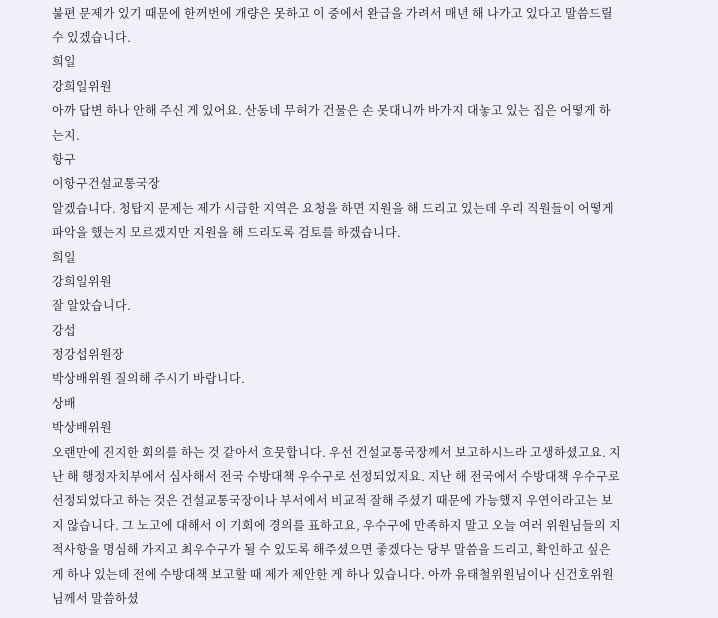불편 문제가 있기 때문에 한꺼번에 개량은 못하고 이 중에서 완급을 가려서 매년 해 나가고 있다고 말씀드릴 수 있겠습니다.
희일
강희일위원
아까 답변 하나 안해 주신 게 있어요. 산동네 무허가 건물은 손 못대니까 바가지 대놓고 있는 집은 어떻게 하는지.
항구
이항구건설교통국장
알겠습니다. 청탑지 문제는 제가 시급한 지역은 요청을 하면 지원을 해 드리고 있는데 우리 직원들이 어떻게 파악을 했는지 모르겠지만 지원을 해 드리도록 검토를 하겠습니다.
희일
강희일위원
잘 알았습니다.
강섭
정강섭위원장
박상배위원 질의해 주시기 바랍니다.
상배
박상배위원
오랜만에 진지한 회의를 하는 것 같아서 흐뭇합니다. 우선 건설교통국장께서 보고하시느라 고생하셨고요. 지난 해 행정자치부에서 심사해서 전국 수방대책 우수구로 선정되었지요. 지난 해 전국에서 수방대책 우수구로 선정되었다고 하는 것은 건설교통국장이나 부서에서 비교적 잘해 주셨기 때문에 가능했지 우연이라고는 보지 않습니다. 그 노고에 대해서 이 기회에 경의를 표하고요, 우수구에 만족하지 말고 오늘 여러 위원님들의 지적사항을 명심해 가지고 최우수구가 될 수 있도록 해주셨으면 좋겠다는 당부 말씀을 드리고, 확인하고 싶은 게 하나 있는데 전에 수방대책 보고할 때 제가 제안한 게 하나 있습니다. 아까 유태철위원님이나 신건호위원님께서 말씀하셨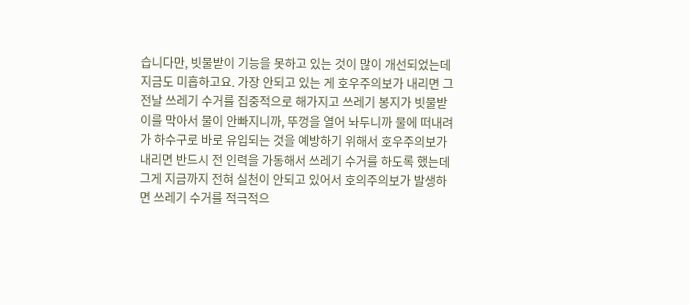습니다만, 빗물받이 기능을 못하고 있는 것이 많이 개선되었는데 지금도 미흡하고요. 가장 안되고 있는 게 호우주의보가 내리면 그 전날 쓰레기 수거를 집중적으로 해가지고 쓰레기 봉지가 빗물받이를 막아서 물이 안빠지니까, 뚜껑을 열어 놔두니까 물에 떠내려가 하수구로 바로 유입되는 것을 예방하기 위해서 호우주의보가 내리면 반드시 전 인력을 가동해서 쓰레기 수거를 하도록 했는데 그게 지금까지 전혀 실천이 안되고 있어서 호의주의보가 발생하면 쓰레기 수거를 적극적으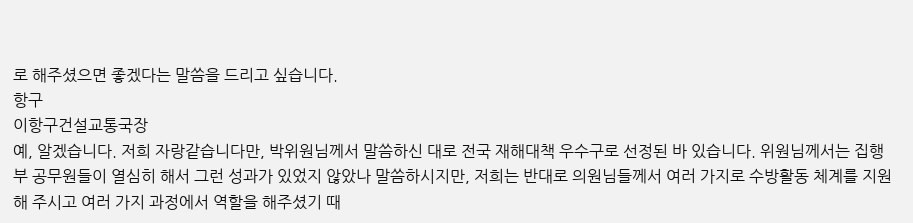로 해주셨으면 좋겠다는 말씀을 드리고 싶습니다.
항구
이항구건설교통국장
예, 알겠습니다. 저희 자랑같습니다만, 박위원님께서 말씀하신 대로 전국 재해대책 우수구로 선정된 바 있습니다. 위원님께서는 집행부 공무원들이 열심히 해서 그런 성과가 있었지 않았나 말씀하시지만, 저희는 반대로 의원님들께서 여러 가지로 수방활동 체계를 지원해 주시고 여러 가지 과정에서 역할을 해주셨기 때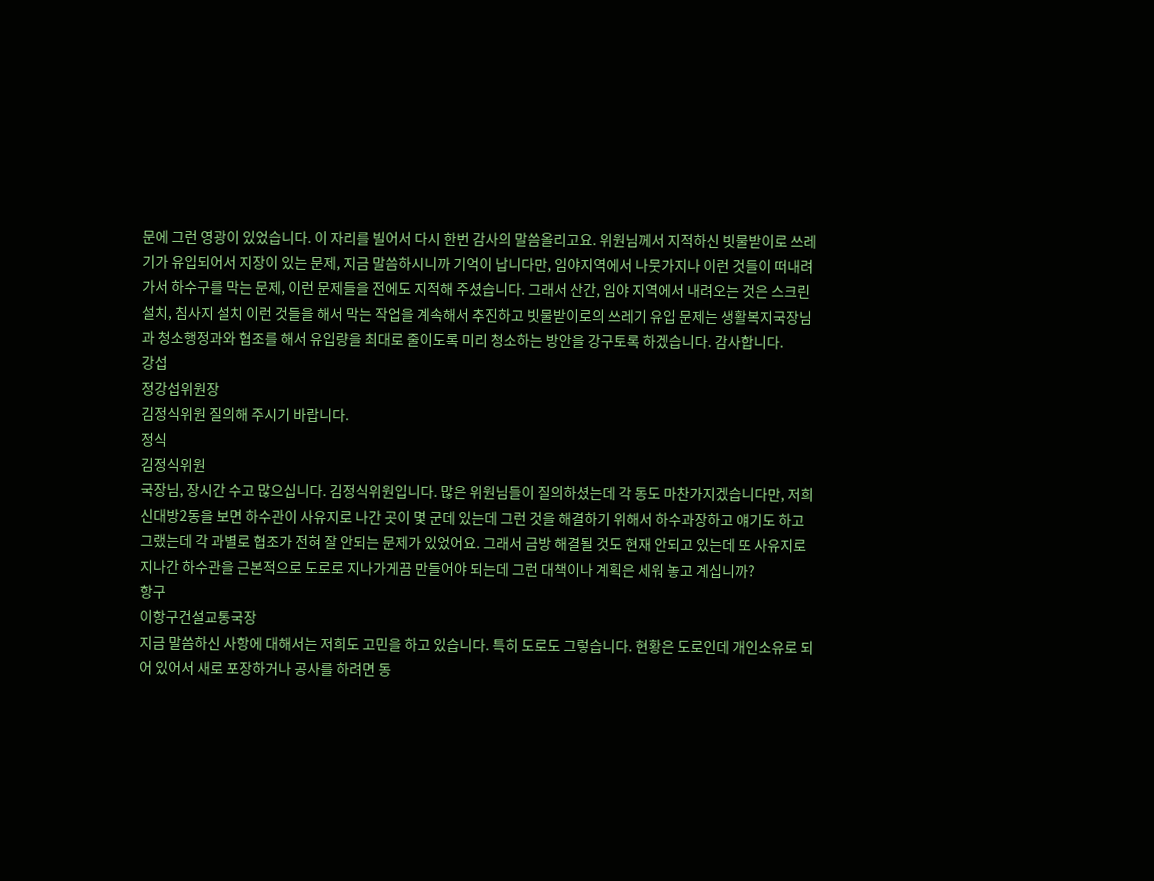문에 그런 영광이 있었습니다. 이 자리를 빌어서 다시 한번 감사의 말씀올리고요. 위원님께서 지적하신 빗물받이로 쓰레기가 유입되어서 지장이 있는 문제, 지금 말씀하시니까 기억이 납니다만, 임야지역에서 나뭇가지나 이런 것들이 떠내려가서 하수구를 막는 문제, 이런 문제들을 전에도 지적해 주셨습니다. 그래서 산간, 임야 지역에서 내려오는 것은 스크린 설치, 침사지 설치 이런 것들을 해서 막는 작업을 계속해서 추진하고 빗물받이로의 쓰레기 유입 문제는 생활복지국장님과 청소행정과와 협조를 해서 유입량을 최대로 줄이도록 미리 청소하는 방안을 강구토록 하겠습니다. 감사합니다.
강섭
정강섭위원장
김정식위원 질의해 주시기 바랍니다.
정식
김정식위원
국장님, 장시간 수고 많으십니다. 김정식위원입니다. 많은 위원님들이 질의하셨는데 각 동도 마찬가지겠습니다만, 저희 신대방2동을 보면 하수관이 사유지로 나간 곳이 몇 군데 있는데 그런 것을 해결하기 위해서 하수과장하고 얘기도 하고 그랬는데 각 과별로 협조가 전혀 잘 안되는 문제가 있었어요. 그래서 금방 해결될 것도 현재 안되고 있는데 또 사유지로 지나간 하수관을 근본적으로 도로로 지나가게끔 만들어야 되는데 그런 대책이나 계획은 세워 놓고 계십니까?
항구
이항구건설교통국장
지금 말씀하신 사항에 대해서는 저희도 고민을 하고 있습니다. 특히 도로도 그렇습니다. 현황은 도로인데 개인소유로 되어 있어서 새로 포장하거나 공사를 하려면 동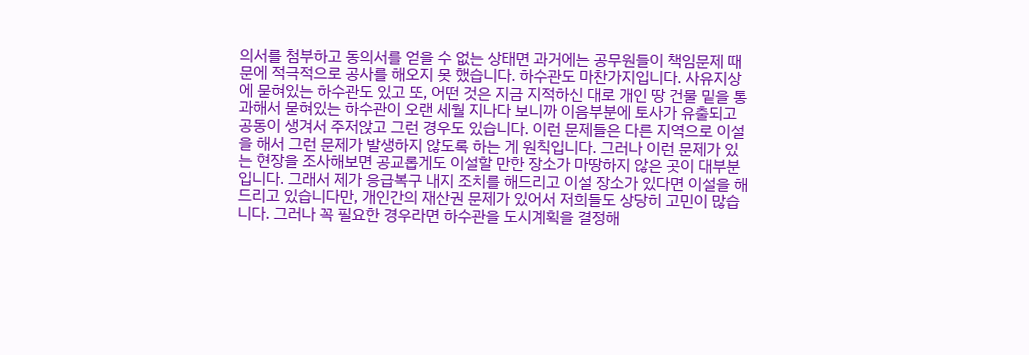의서를 첨부하고 동의서를 얻을 수 없는 상태면 과거에는 공무원들이 책임문제 때문에 적극적으로 공사를 해오지 못 했습니다. 하수관도 마찬가지입니다. 사유지상에 묻혀있는 하수관도 있고 또, 어떤 것은 지금 지적하신 대로 개인 땅 건물 밑을 통과해서 묻혀있는 하수관이 오랜 세월 지나다 보니까 이음부분에 토사가 유출되고 공동이 생겨서 주저앉고 그런 경우도 있습니다. 이런 문제들은 다른 지역으로 이설을 해서 그런 문제가 발생하지 않도록 하는 게 원칙입니다. 그러나 이런 문제가 있는 현장을 조사해보면 공교롭게도 이설할 만한 장소가 마땅하지 않은 곳이 대부분입니다. 그래서 제가 응급복구 내지 조치를 해드리고 이설 장소가 있다면 이설을 해드리고 있습니다만, 개인간의 재산권 문제가 있어서 저희들도 상당히 고민이 많습니다. 그러나 꼭 필요한 경우라면 하수관을 도시계획을 결정해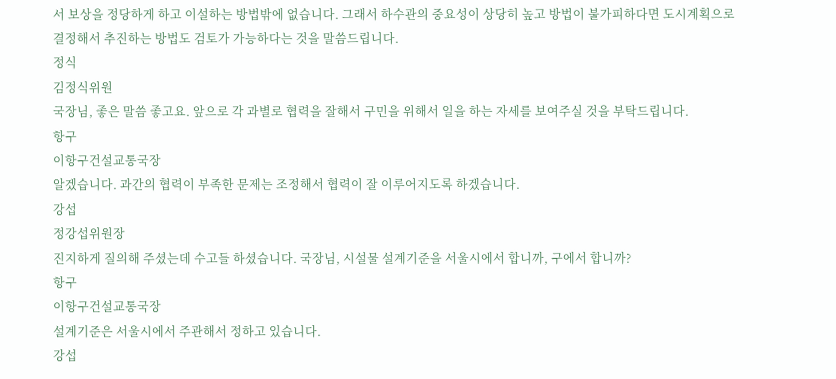서 보상을 정당하게 하고 이설하는 방법밖에 없습니다. 그래서 하수관의 중요성이 상당히 높고 방법이 불가피하다면 도시계획으로 결정해서 추진하는 방법도 검토가 가능하다는 것을 말씀드립니다.
정식
김정식위원
국장님, 좋은 말씀 좋고요. 앞으로 각 과별로 협력을 잘해서 구민을 위해서 일을 하는 자세를 보여주실 것을 부탁드립니다.
항구
이항구건설교통국장
알겠습니다. 과간의 협력이 부족한 문제는 조정해서 협력이 잘 이루어지도록 하겠습니다.
강섭
정강섭위원장
진지하게 질의해 주셨는데 수고들 하셨습니다. 국장님, 시설물 설계기준을 서울시에서 합니까, 구에서 합니까?
항구
이항구건설교통국장
설계기준은 서울시에서 주관해서 정하고 있습니다.
강섭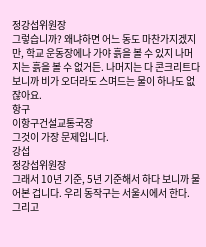정강섭위원장
그렇습니까? 왜냐하면 어느 동도 마찬가지겠지만, 학교 운동장에나 가야 흙을 볼 수 있지 나머지는 흙을 볼 수 없거든. 나머지는 다 콘크리트다 보니까 비가 오더라도 스며드는 물이 하나도 없잖아요.
항구
이항구건설교통국장
그것이 가장 문제입니다.
강섭
정강섭위원장
그래서 10년 기준, 5년 기준해서 하다 보니까 물어본 겁니다. 우리 동작구는 서울시에서 한다. 그리고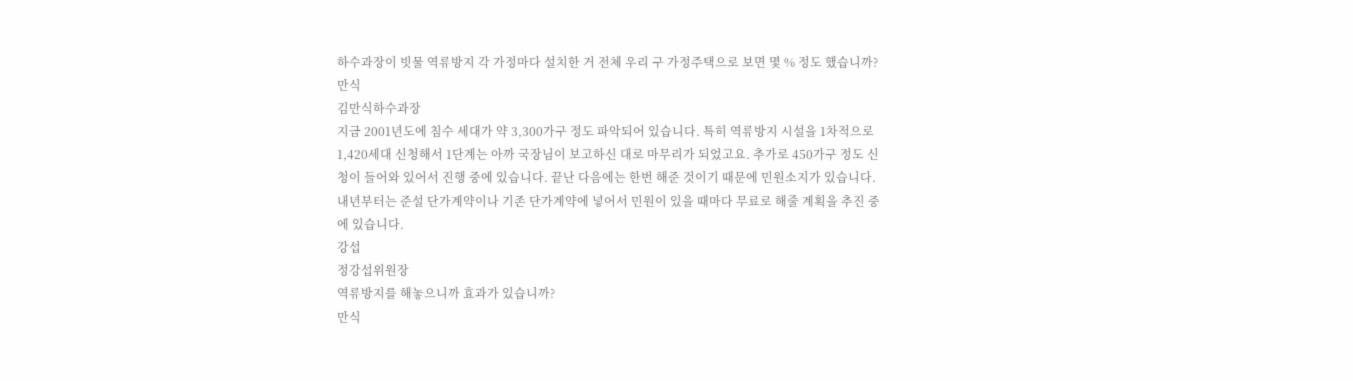하수과장이 빗물 역류방지 각 가정마다 설치한 거 전체 우리 구 가정주택으로 보면 몇 % 정도 했습니까?
만식
김만식하수과장
지금 2001년도에 침수 세대가 약 3,300가구 정도 파악되어 있습니다. 특히 역류방지 시설을 1차적으로 1,420세대 신청해서 1단계는 아까 국장님이 보고하신 대로 마무리가 되었고요. 추가로 450가구 정도 신청이 들어와 있어서 진행 중에 있습니다. 끝난 다음에는 한번 해준 것이기 때문에 민원소지가 있습니다. 내년부터는 준설 단가계약이나 기존 단가계약에 넣어서 민원이 있을 때마다 무료로 해줄 계획을 추진 중에 있습니다.
강섭
정강섭위원장
역류방지를 해놓으니까 효과가 있습니까?
만식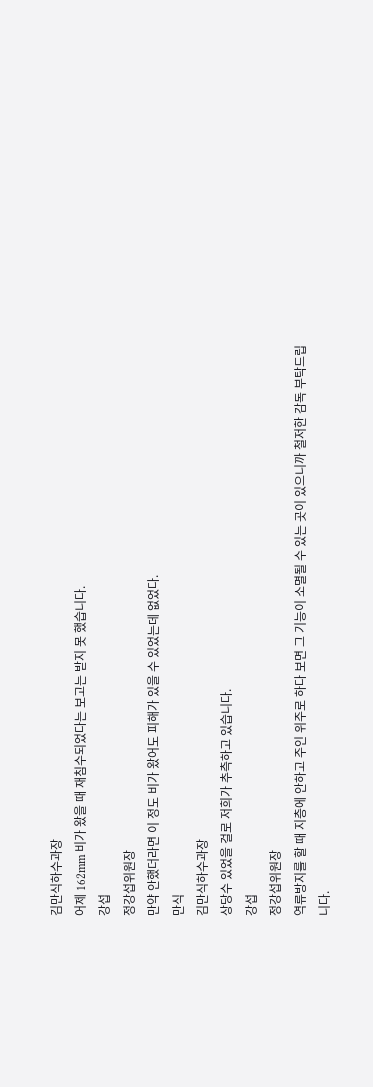김만식하수과장
어제 162mm 비가 왔을 때 재침수되었다는 보고는 받지 못 했습니다.
강섭
정강섭위원장
만약 안했더라면 이 정도 비가 왔어도 피해가 있을 수 있었는데 없었다.
만식
김만식하수과장
상당수 있었을 걸로 저희가 추측하고 있습니다.
강섭
정강섭위원장
역류방지를 할 때 지층에 안하고 주인 위주로 하다 보면 그 기능이 소멸될 수 있는 곳이 있으니까 철저한 감독 부탁드립니다.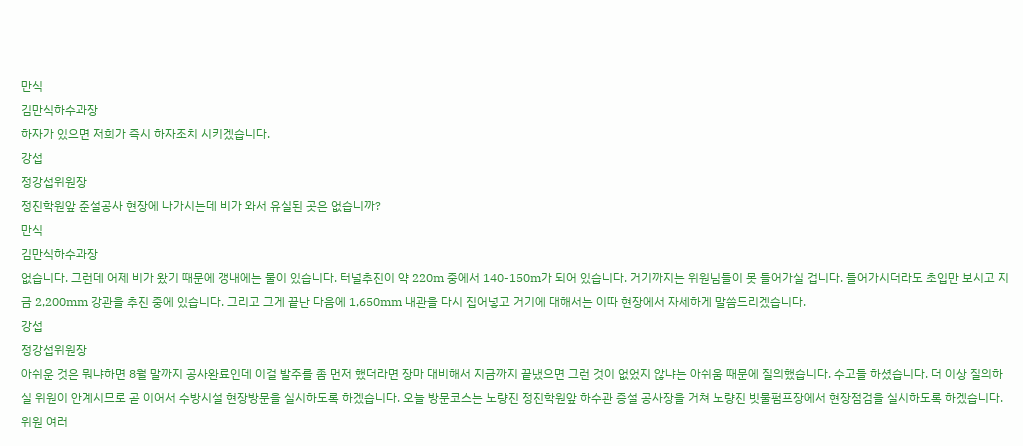만식
김만식하수과장
하자가 있으면 저희가 즉시 하자조치 시키겠습니다.
강섭
정강섭위원장
정진학원앞 준설공사 현장에 나가시는데 비가 와서 유실된 곳은 없습니까?
만식
김만식하수과장
없습니다. 그런데 어제 비가 왔기 때문에 갱내에는 물이 있습니다. 터널추진이 약 220m 중에서 140-150m가 되어 있습니다. 거기까지는 위원님들이 못 들어가실 겁니다. 들어가시더라도 초입만 보시고 지금 2,200mm 강관을 추진 중에 있습니다. 그리고 그게 끝난 다음에 1,650mm 내관을 다시 집어넣고 거기에 대해서는 이따 현장에서 자세하게 말씀드리겠습니다.
강섭
정강섭위원장
아쉬운 것은 뭐냐하면 8월 말까지 공사완료인데 이걸 발주를 좀 먼저 했더라면 장마 대비해서 지금까지 끝냈으면 그런 것이 없었지 않냐는 아쉬움 때문에 질의했습니다. 수고들 하셨습니다. 더 이상 질의하실 위원이 안계시므로 곧 이어서 수방시설 현장방문을 실시하도록 하겠습니다. 오늘 방문코스는 노량진 정진학원앞 하수관 증설 공사장을 거쳐 노량진 빗물펌프장에서 현장점검을 실시하도록 하겠습니다. 위원 여러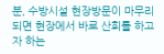분, 수방시설 현장방문이 마무리 되면 현장에서 바로 산회를 하고자 하는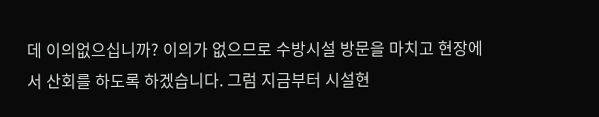데 이의없으십니까? 이의가 없으므로 수방시설 방문을 마치고 현장에서 산회를 하도록 하겠습니다. 그럼 지금부터 시설현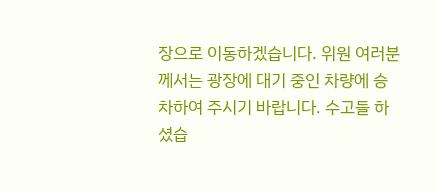장으로 이동하겠습니다. 위원 여러분께서는 광장에 대기 중인 차량에 승차하여 주시기 바랍니다. 수고들 하셨습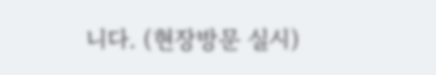니다. (현장방문 실시)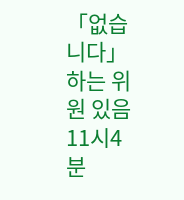「없습니다」하는 위원 있음
11시4분